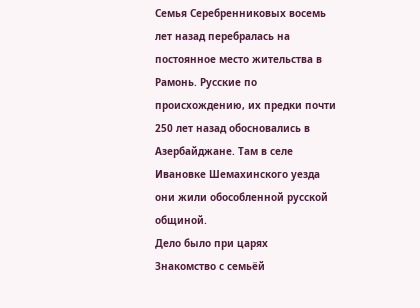Семья Серебренниковых восемь лет назад перебралась на постоянное место жительства в Рамонь. Русские по происхождению, их предки почти 250 лет назад обосновались в Азербайджане. Там в селе Ивановке Шемахинского уезда они жили обособленной русской общиной.
Дело было при царях
Знакомство с семьёй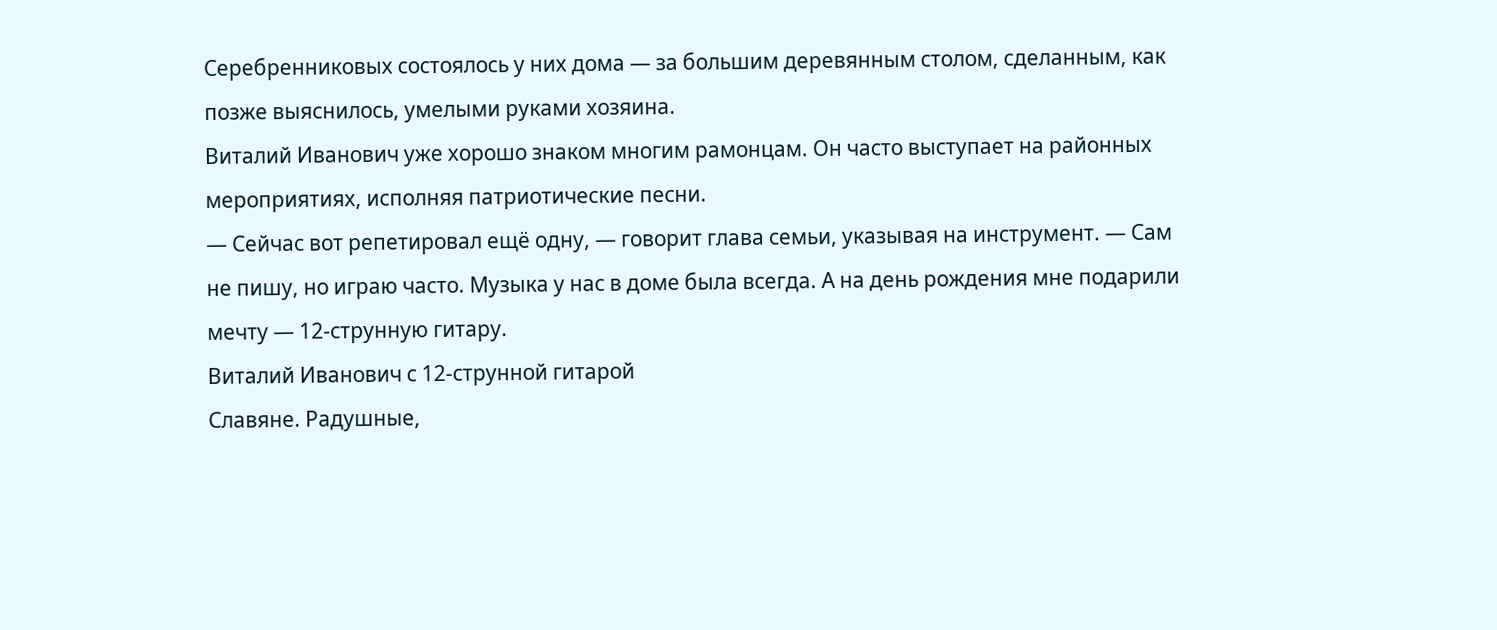Серебренниковых состоялось у них дома — за большим деревянным столом, сделанным, как позже выяснилось, умелыми руками хозяина.
Виталий Иванович уже хорошо знаком многим рамонцам. Он часто выступает на районных мероприятиях, исполняя патриотические песни.
— Сейчас вот репетировал ещё одну, — говорит глава семьи, указывая на инструмент. — Сам не пишу, но играю часто. Музыка у нас в доме была всегда. А на день рождения мне подарили мечту — 12-струнную гитару.
Виталий Иванович с 12-струнной гитарой
Славяне. Радушные,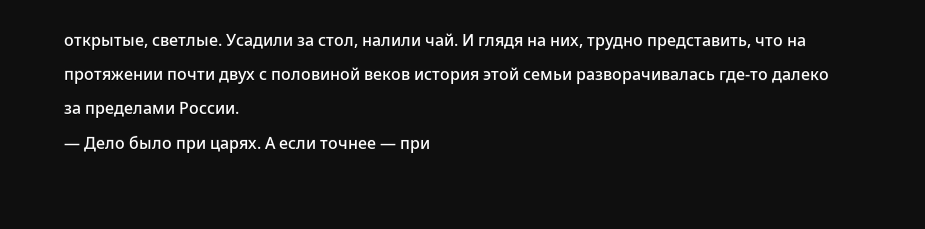открытые, светлые. Усадили за стол, налили чай. И глядя на них, трудно представить, что на протяжении почти двух с половиной веков история этой семьи разворачивалась где-то далеко за пределами России.
— Дело было при царях. А если точнее — при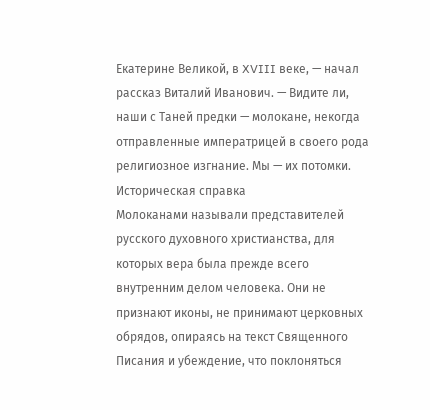Екатерине Великой, в XVIII веке, — начал рассказ Виталий Иванович. — Видите ли, наши с Таней предки — молокане, некогда отправленные императрицей в своего рода религиозное изгнание. Мы — их потомки.
Историческая справка
Молоканами называли представителей русского духовного христианства, для которых вера была прежде всего внутренним делом человека. Они не признают иконы, не принимают церковных обрядов, опираясь на текст Священного Писания и убеждение, что поклоняться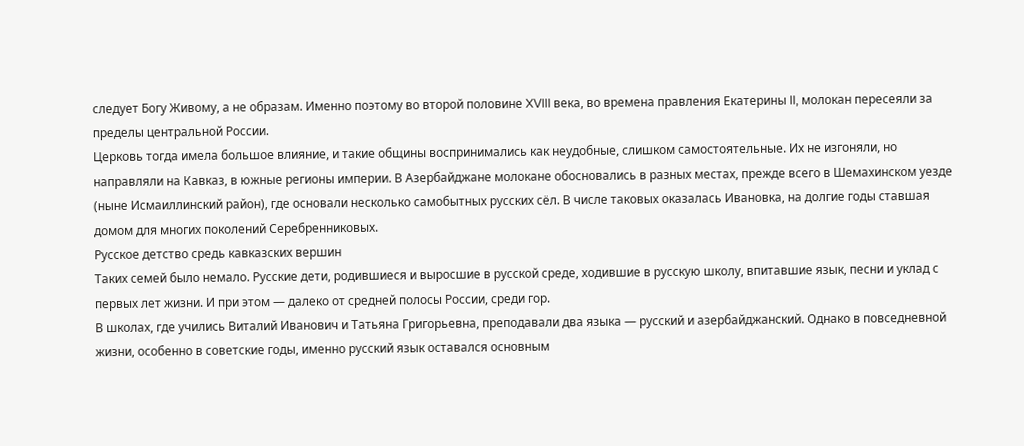следует Богу Живому, а не образам. Именно поэтому во второй половине XVIII века, во времена правления Екатерины II, молокан пересеяли за пределы центральной России.
Церковь тогда имела большое влияние, и такие общины воспринимались как неудобные, слишком самостоятельные. Их не изгоняли, но направляли на Кавказ, в южные регионы империи. В Азербайджане молокане обосновались в разных местах, прежде всего в Шемахинском уезде (ныне Исмаиллинский район), где основали несколько самобытных русских сёл. В числе таковых оказалась Ивановка, на долгие годы ставшая домом для многих поколений Серебренниковых.
Русское детство средь кавказских вершин
Таких семей было немало. Русские дети, родившиеся и выросшие в русской среде, ходившие в русскую школу, впитавшие язык, песни и уклад с первых лет жизни. И при этом — далеко от средней полосы России, среди гор.
В школах, где учились Виталий Иванович и Татьяна Григорьевна, преподавали два языка — русский и азербайджанский. Однако в повседневной жизни, особенно в советские годы, именно русский язык оставался основным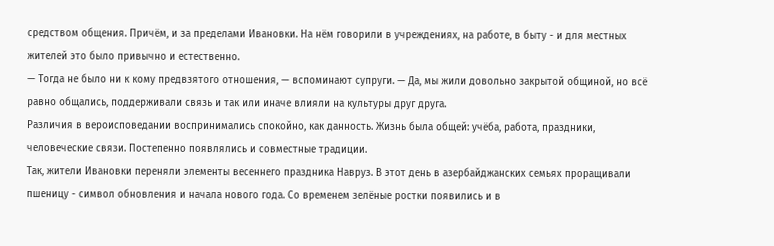средством общения. Причём, и за пределами Ивановки. На нём говорили в учреждениях, на работе, в быту - и для местных жителей это было привычно и естественно.
— Тогда не было ни к кому предвзятого отношения, — вспоминают супруги. — Да, мы жили довольно закрытой общиной, но всё равно общались, поддерживали связь и так или иначе влияли на культуры друг друга.
Различия в вероисповедании воспринимались спокойно, как данность. Жизнь была общей: учёба, работа, праздники, человеческие связи. Постепенно появлялись и совместные традиции.
Так, жители Ивановки переняли элементы весеннего праздника Навруз. В этот день в азербайджанских семьях проращивали пшеницу - символ обновления и начала нового года. Со временем зелёные ростки появились и в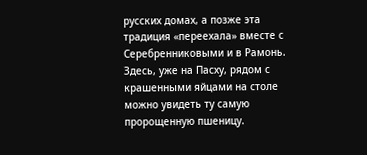русских домах, а позже эта традиция «переехала» вместе с Серебренниковыми и в Рамонь. Здесь, уже на Пасху, рядом с крашенными яйцами на столе можно увидеть ту самую пророщенную пшеницу.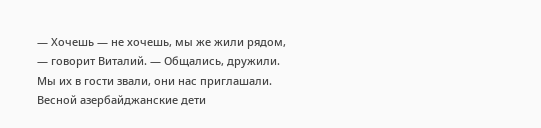— Хочешь — не хочешь, мы же жили рядом, — говорит Виталий. — Общались, дружили. Мы их в гости звали, они нас приглашали. Весной азербайджанские дети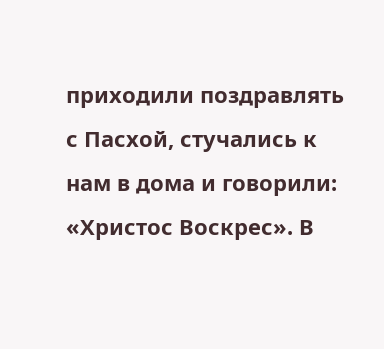приходили поздравлять с Пасхой, стучались к нам в дома и говорили: «Христос Воскрес». В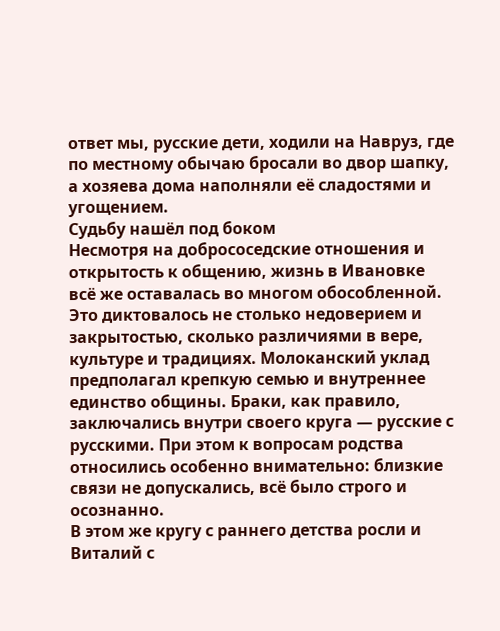ответ мы, русские дети, ходили на Навруз, где по местному обычаю бросали во двор шапку, а хозяева дома наполняли её сладостями и угощением.
Судьбу нашёл под боком
Несмотря на добрососедские отношения и открытость к общению, жизнь в Ивановке всё же оставалась во многом обособленной. Это диктовалось не столько недоверием и закрытостью, сколько различиями в вере, культуре и традициях. Молоканский уклад предполагал крепкую семью и внутреннее единство общины. Браки, как правило, заключались внутри своего круга — русские с русскими. При этом к вопросам родства относились особенно внимательно: близкие связи не допускались, всё было строго и осознанно.
В этом же кругу с раннего детства росли и Виталий с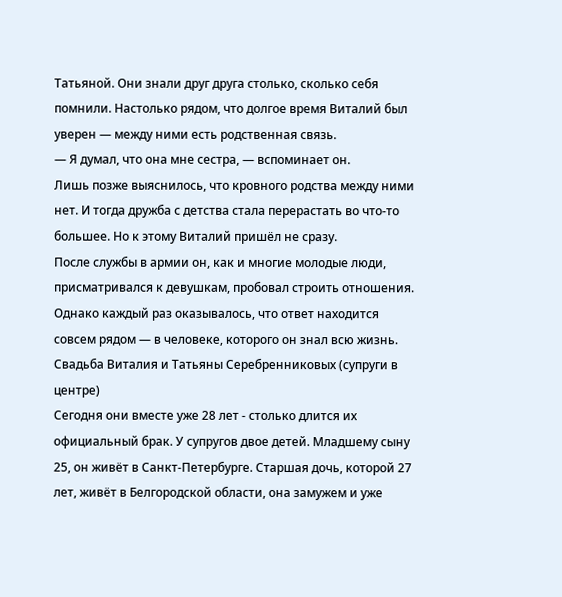Татьяной. Они знали друг друга столько, сколько себя помнили. Настолько рядом, что долгое время Виталий был уверен — между ними есть родственная связь.
— Я думал, что она мне сестра, — вспоминает он.
Лишь позже выяснилось, что кровного родства между ними нет. И тогда дружба с детства стала перерастать во что-то большее. Но к этому Виталий пришёл не сразу.
После службы в армии он, как и многие молодые люди, присматривался к девушкам, пробовал строить отношения. Однако каждый раз оказывалось, что ответ находится совсем рядом — в человеке, которого он знал всю жизнь.
Свадьба Виталия и Татьяны Серебренниковых (супруги в центре)
Сегодня они вместе уже 28 лет - столько длится их официальный брак. У супругов двое детей. Младшему сыну 25, он живёт в Санкт-Петербурге. Старшая дочь, которой 27 лет, живёт в Белгородской области, она замужем и уже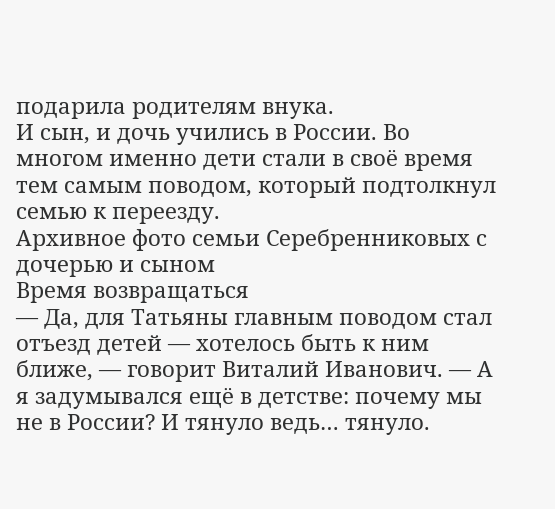подарила родителям внука.
И сын, и дочь учились в России. Во многом именно дети стали в своё время тем самым поводом, который подтолкнул семью к переезду.
Архивное фото семьи Серебренниковых с дочерью и сыном
Время возвращаться
— Да, для Татьяны главным поводом стал отъезд детей — хотелось быть к ним ближе, — говорит Виталий Иванович. — А я задумывался ещё в детстве: почему мы не в России? И тянуло ведь… тянуло.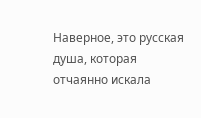Наверное, это русская душа, которая отчаянно искала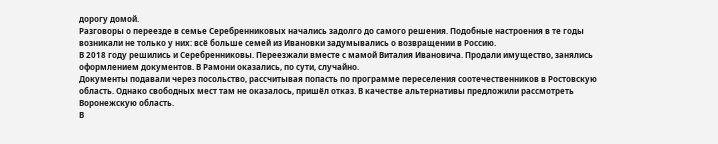дорогу домой.
Разговоры о переезде в семье Серебренниковых начались задолго до самого решения. Подобные настроения в те годы возникали не только у них: всё больше семей из Ивановки задумывались о возвращении в Россию.
В 2018 году решились и Серебренниковы. Переезжали вместе с мамой Виталия Ивановича. Продали имущество, занялись оформлением документов. В Рамони оказались, по сути, случайно.
Документы подавали через посольство, рассчитывая попасть по программе переселения соотечественников в Ростовскую область. Однако свободных мест там не оказалось, пришёл отказ. В качестве альтернативы предложили рассмотреть Воронежскую область.
В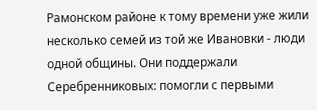Рамонском районе к тому времени уже жили несколько семей из той же Ивановки - люди одной общины. Они поддержали Серебренниковых: помогли с первыми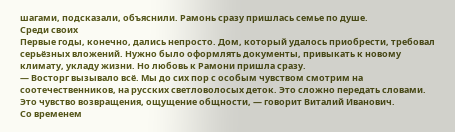шагами, подсказали, объяснили. Рамонь сразу пришлась семье по душе.
Среди своих
Первые годы, конечно, дались непросто. Дом, который удалось приобрести, требовал серьёзных вложений. Нужно было оформлять документы, привыкать к новому климату, укладу жизни. Но любовь к Рамони пришла сразу.
— Восторг вызывало всё. Мы до сих пор с особым чувством смотрим на соотечественников, на русских светловолосых деток. Это сложно передать словами. Это чувство возвращения, ощущение общности, — говорит Виталий Иванович.
Со временем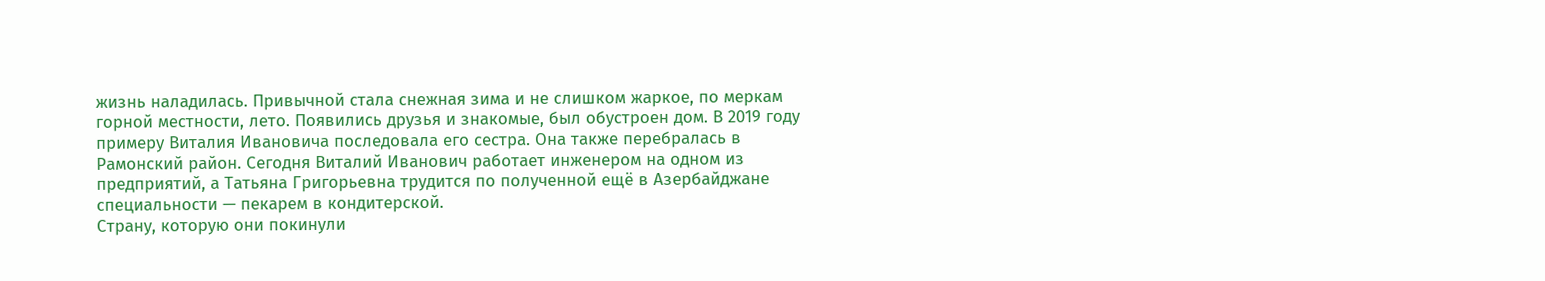жизнь наладилась. Привычной стала снежная зима и не слишком жаркое, по меркам горной местности, лето. Появились друзья и знакомые, был обустроен дом. В 2019 году примеру Виталия Ивановича последовала его сестра. Она также перебралась в Рамонский район. Сегодня Виталий Иванович работает инженером на одном из предприятий, а Татьяна Григорьевна трудится по полученной ещё в Азербайджане специальности — пекарем в кондитерской.
Страну, которую они покинули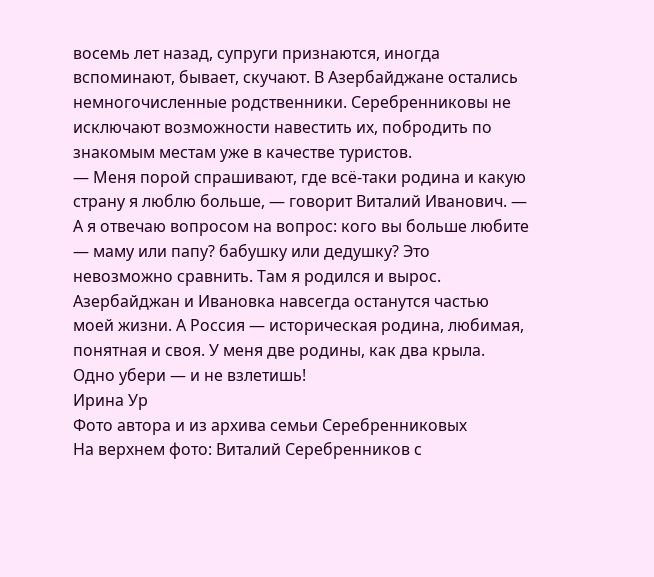восемь лет назад, супруги признаются, иногда вспоминают, бывает, скучают. В Азербайджане остались немногочисленные родственники. Серебренниковы не исключают возможности навестить их, побродить по знакомым местам уже в качестве туристов.
— Меня порой спрашивают, где всё-таки родина и какую страну я люблю больше, — говорит Виталий Иванович. — А я отвечаю вопросом на вопрос: кого вы больше любите — маму или папу? бабушку или дедушку? Это невозможно сравнить. Там я родился и вырос. Азербайджан и Ивановка навсегда останутся частью моей жизни. А Россия — историческая родина, любимая, понятная и своя. У меня две родины, как два крыла. Одно убери — и не взлетишь!
Ирина Ур
Фото автора и из архива семьи Серебренниковых
На верхнем фото: Виталий Серебренников с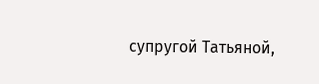супругой Татьяной,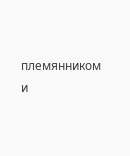племянником и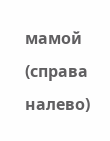мамой (справа налево)